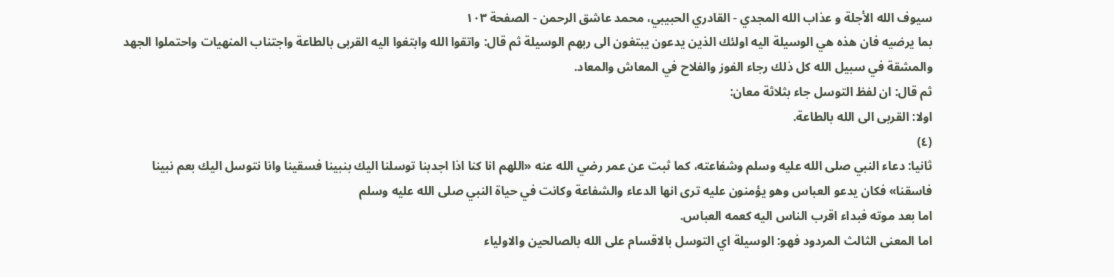سيوف الله الأجلة و عذاب الله المجدي - القادري الحبيبي، محمد عاشق الرحمن - الصفحة ١٠٣
بما يرضيه فان هذه هي الوسيلة اليه اولئك الذين يدعون يبتغون الى ربهم الوسيلة ثم قال: واتقوا الله وابتغوا اليه القربى بالطاعة واجتناب المنهيات واحتملوا الجهد والمشقة في سبيل الله كل ذلك رجاء الفوز والفلاح في المعاش والمعاد.
ثم قال: ان لفظ التوسل جاء بثلاثة معان:
اولا: القربى الى الله بالطاعة.
(٤)
ثانيا: دعاء النبي صلى الله عليه وسلم وشفاعته، كما ثبت عن عمر رضي الله عنه «اللهم انا كنا اذا اجدبنا توسلنا اليك بنبينا فسقينا وانا نتوسل اليك بعم نبينا فاسقنا» فكان يدعو العباس وهو يؤمنون عليه ترى انها الدعاء والشفاعة وكانت في حياة النبي صلى الله عليه وسلم
اما بعد موته فبداء اقرب الناس اليه كعمه العباس.
اما المعنى الثالث المردود فهو: الوسيلة اي التوسل بالاقسام على الله بالصالحين والاولياء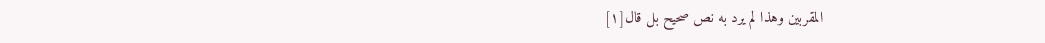المقربين وهذا لم يرد به نص صحيح بل قال[١]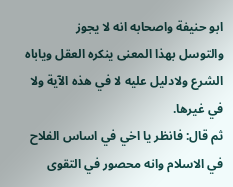ابو حنيفة واصحابه انه لا يجوز
والتوسل بهذا المعنى ينكره العقل وياباه الشرع ولادليل عليه لا في هذه الآية ولا في غيرها.
ثم قال: فانظر يا اخي في اساس الفلاح في الاسلام وانه محصور في التقوى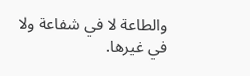والطاعة لا في شفاعة ولا في غيرها.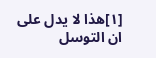[١]هذا لا يدل على ان التوسل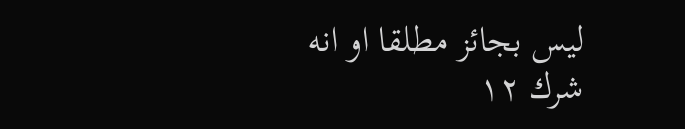ليس بجائز مطلقا او انه شرك ١٢